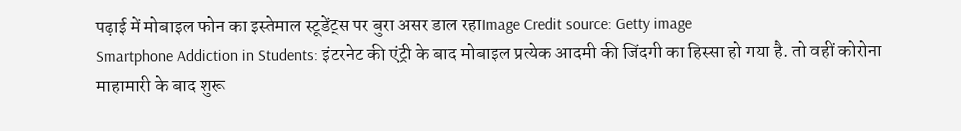पढ़ाई में मोबाइल फोन का इस्तेमाल स्टूडेंट्स पर बुरा असर डाल रहाImage Credit source: Getty image
Smartphone Addiction in Students: इंटरनेट की एंट्री के बाद मोबाइल प्रत्येक आदमी की जिंदगी का हिस्सा हो गया है. तो वहीं कोरोना माहामारी के बाद शुरू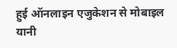हुई ऑनलाइन एजुकेशन से मोबाइल यानी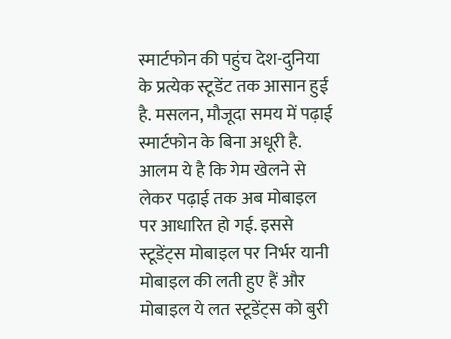स्मार्टफोन की पहुंच देश-दुनिया के प्रत्येक स्टूडेंट तक आसान हुई है. मसलन, मौजूदा समय में पढ़ाई स्मार्टफोन के बिना अधूरी है. आलम ये है कि गेम खेलने से लेकर पढ़ाई तक अब मोबाइल पर आधारित हो गई. इससे स्टूडेंट्स मोबाइल पर निर्भर यानी मोबाइल की लती हुए हैं और मोबाइल ये लत स्टूडेंट्स को बुरी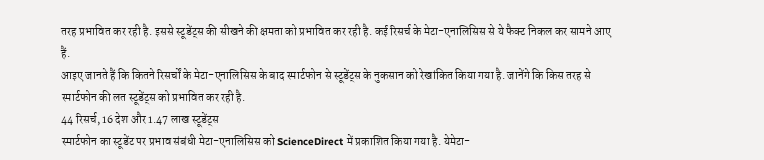तरह प्रभावित कर रही है. इससे स्टूडेंट्स की सीखने की क्षमता को प्रभावित कर रही है. कई रिसर्च के मेटा-एनालिसिस से ये फैक्ट निकल कर सामने आए हैं.
आइए जानते हैं कि कितने रिसर्चों के मेटा-एनालिसिस के बाद स्मार्टफोन से स्टूडेंट्स के नुकसान को रेखांकित किया गया है. जानेंगे कि किस तरह से स्मार्टफोन की लत स्टूडेंट्स को प्रभावित कर रही है.
44 रिसर्च, 16 देश और 1.47 लाख स्टूडेंट्स
स्मार्टफोन का स्टूडेंट पर प्रभाव संबंधी मेटा-एनालिसिस को ScienceDirect में प्रकाशित किया गया है. येमेटा-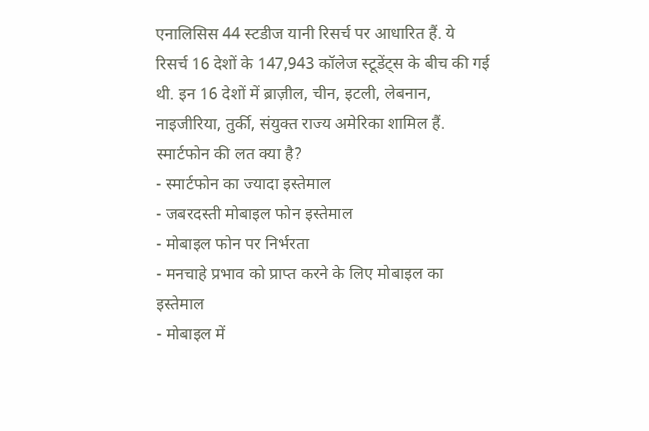एनालिसिस 44 स्टडीज यानी रिसर्च पर आधारित हैं. ये रिसर्च 16 देशों के 147,943 कॉलेज स्टूडेंट्स के बीच की गई थी. इन 16 देशों में ब्राज़ील, चीन, इटली, लेबनान, नाइजीरिया, तुर्की, संयुक्त राज्य अमेरिका शामिल हैं.
स्मार्टफोन की लत क्या है?
- स्मार्टफोन का ज्यादा इस्तेमाल
- जबरदस्ती मोबाइल फोन इस्तेमाल
- मोबाइल फोन पर निर्भरता
- मनचाहे प्रभाव को प्राप्त करने के लिए मोबाइल का इस्तेमाल
- मोबाइल में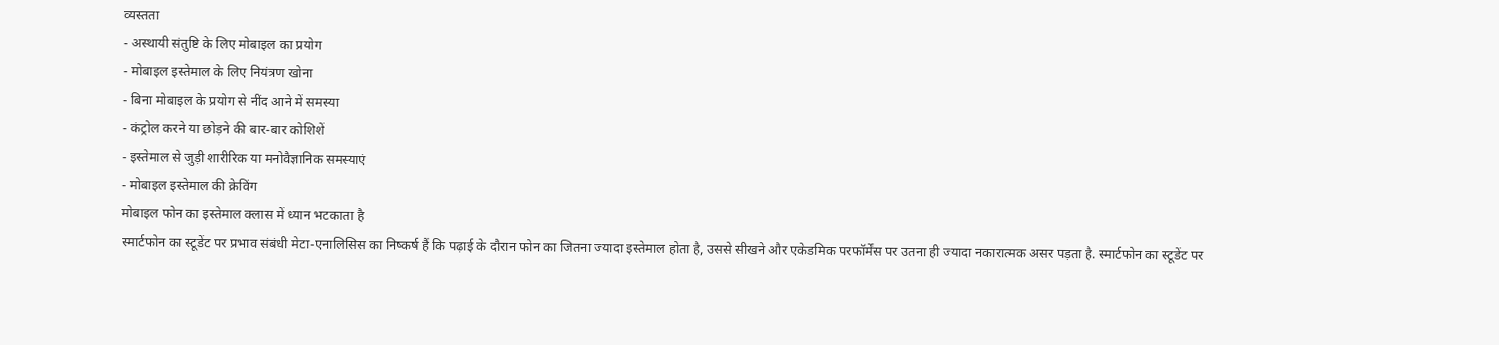व्यस्तता
- अस्थायी संतुष्टि के लिए मोबाइल का प्रयोग
- मोबाइल इस्तेमाल के लिए नियंत्रण खोना
- बिना मोबाइल के प्रयोग से नींद आने में समस्या
- कंट्रोल करने या छोड़ने की बार-बार कोशिशें
- इस्तेमाल से जुड़ी शारीरिक या मनोवैज्ञानिक समस्याएं
- मोबाइल इस्तेमाल की क्रेविंग
मोबाइल फोन का इस्तेमाल क्लास में ध्यान भटकाता है
स्मार्टफोन का स्टूडेंट पर प्रभाव संबंधी मेटा-एनालिसिस का निष्कर्ष हैं कि पढ़ाई के दौरान फोन का जितना ज्यादा इस्तेमाल होता है, उससे सीखने और एकेडमिक परफॉर्मेंस पर उतना ही ज्यादा नकारात्मक असर पड़ता है. स्मार्टफोन का स्टूडेंट पर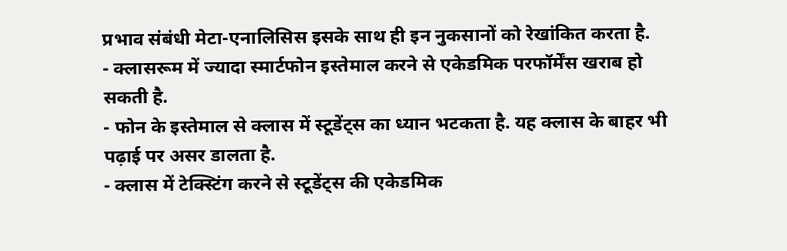प्रभाव संबंधी मेटा-एनालिसिस इसके साथ ही इन नुकसानों को रेखांकित करता है.
- क्लासरूम में ज्यादा स्मार्टफोन इस्तेमाल करने से एकेडमिक परफॉर्मेंस खराब हो सकती है.
- फोन के इस्तेमाल से क्लास में स्टूडेंट्स का ध्यान भटकता है. यह क्लास के बाहर भी पढ़ाई पर असर डालता है.
- क्लास में टेक्स्टिंग करने से स्टूडेंट्स की एकेडमिक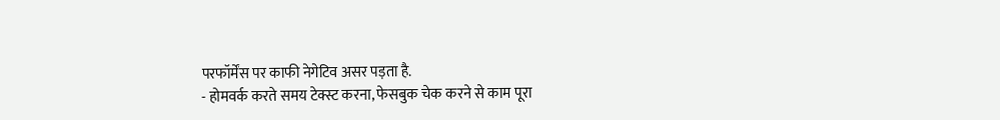परफॉर्मेंस पर काफी नेगेटिव असर पड़ता है.
- होमवर्क करते समय टेक्स्ट करना, फेसबुक चेक करने से काम पूरा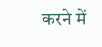करने में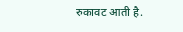रुकावट आती है.